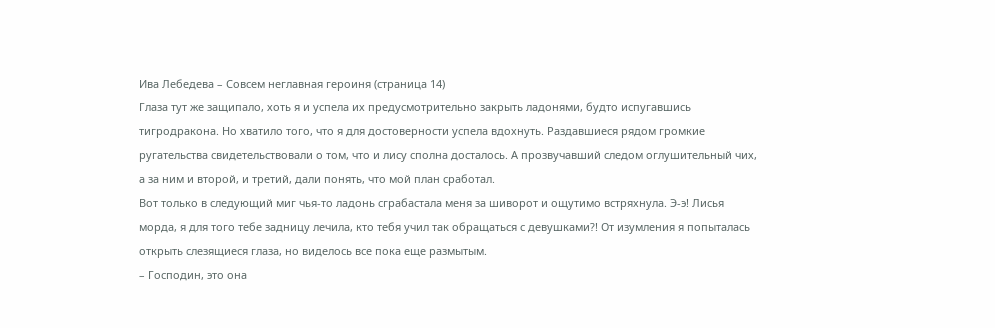Ива Лебедева – Совсем неглавная героиня (страница 14)
Глаза тут же защипало, хоть я и успела их предусмотрительно закрыть ладонями, будто испугавшись тигродракона. Но хватило того, что я для достоверности успела вдохнуть. Раздавшиеся рядом громкие ругательства свидетельствовали о том, что и лису сполна досталось. А прозвучавший следом оглушительный чих, а за ним и второй, и третий, дали понять, что мой план сработал.
Вот только в следующий миг чья-то ладонь сграбастала меня за шиворот и ощутимо встряхнула. Э-э! Лисья морда, я для того тебе задницу лечила, кто тебя учил так обращаться с девушками?! От изумления я попыталась открыть слезящиеся глаза, но виделось все пока еще размытым.
– Господин, это она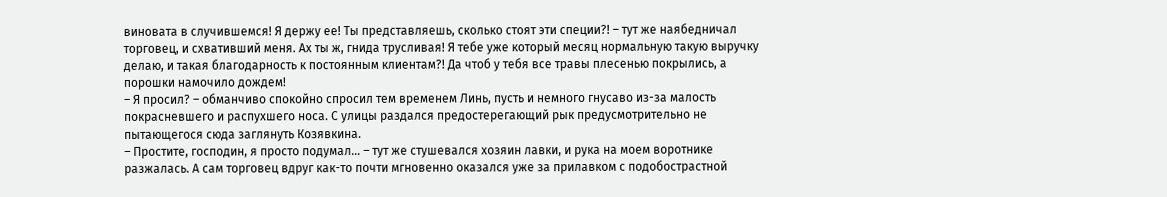виновата в случившемся! Я держу ее! Ты представляешь, сколько стоят эти специи?! – тут же наябедничал торговец, и схвативший меня. Ах ты ж, гнида трусливая! Я тебе уже который месяц нормальную такую выручку делаю, и такая благодарность к постоянным клиентам?! Да чтоб у тебя все травы плесенью покрылись, а порошки намочило дождем!
– Я просил? – обманчиво спокойно спросил тем временем Линь, пусть и немного гнусаво из-за малость покрасневшего и распухшего носа. С улицы раздался предостерегающий рык предусмотрительно не пытающегося сюда заглянуть Козявкина.
– Простите, господин, я просто подумал… – тут же стушевался хозяин лавки, и рука на моем воротнике разжалась. А сам торговец вдруг как-то почти мгновенно оказался уже за прилавком с подобострастной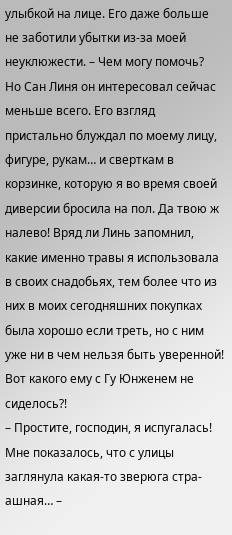улыбкой на лице. Его даже больше не заботили убытки из-за моей неуклюжести. – Чем могу помочь?
Но Сан Линя он интересовал сейчас меньше всего. Его взгляд пристально блуждал по моему лицу, фигуре, рукам… и сверткам в корзинке, которую я во время своей диверсии бросила на пол. Да твою ж налево! Вряд ли Линь запомнил, какие именно травы я использовала в своих снадобьях, тем более что из них в моих сегодняшних покупках была хорошо если треть, но с ним уже ни в чем нельзя быть уверенной! Вот какого ему с Гу Юнженем не сиделось?!
– Простите, господин, я испугалась! Мне показалось, что с улицы заглянула какая-то зверюга стра-ашная… –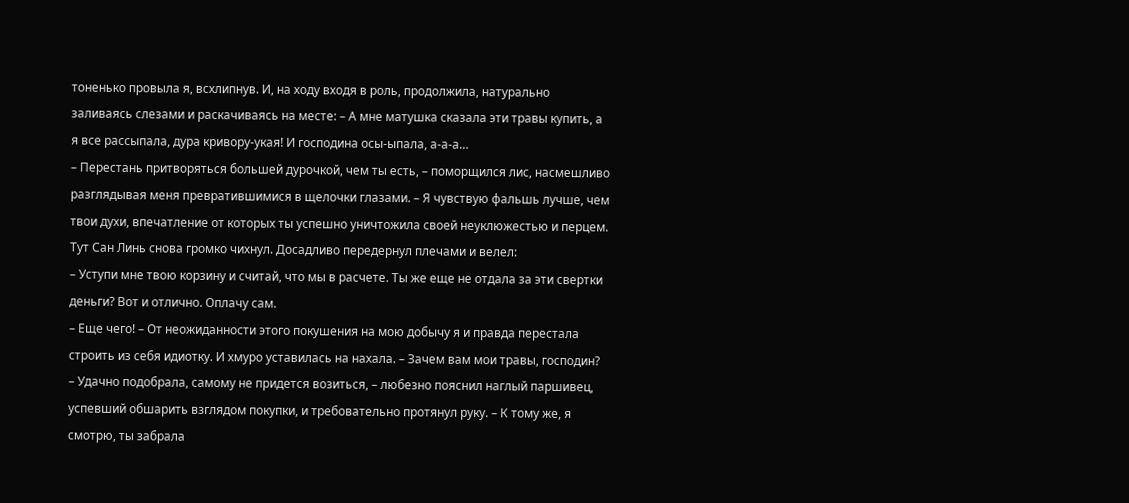тоненько провыла я, всхлипнув. И, на ходу входя в роль, продолжила, натурально заливаясь слезами и раскачиваясь на месте: – А мне матушка сказала эти травы купить, а я все рассыпала, дура кривору-укая! И господина осы-ыпала, а-а-а…
– Перестань притворяться большей дурочкой, чем ты есть, – поморщился лис, насмешливо разглядывая меня превратившимися в щелочки глазами. – Я чувствую фальшь лучше, чем твои духи, впечатление от которых ты успешно уничтожила своей неуклюжестью и перцем.
Тут Сан Линь снова громко чихнул. Досадливо передернул плечами и велел:
– Уступи мне твою корзину и считай, что мы в расчете. Ты же еще не отдала за эти свертки деньги? Вот и отлично. Оплачу сам.
– Еще чего! – От неожиданности этого покушения на мою добычу я и правда перестала строить из себя идиотку. И хмуро уставилась на нахала. – Зачем вам мои травы, господин?
– Удачно подобрала, самому не придется возиться, – любезно пояснил наглый паршивец, успевший обшарить взглядом покупки, и требовательно протянул руку. – К тому же, я смотрю, ты забрала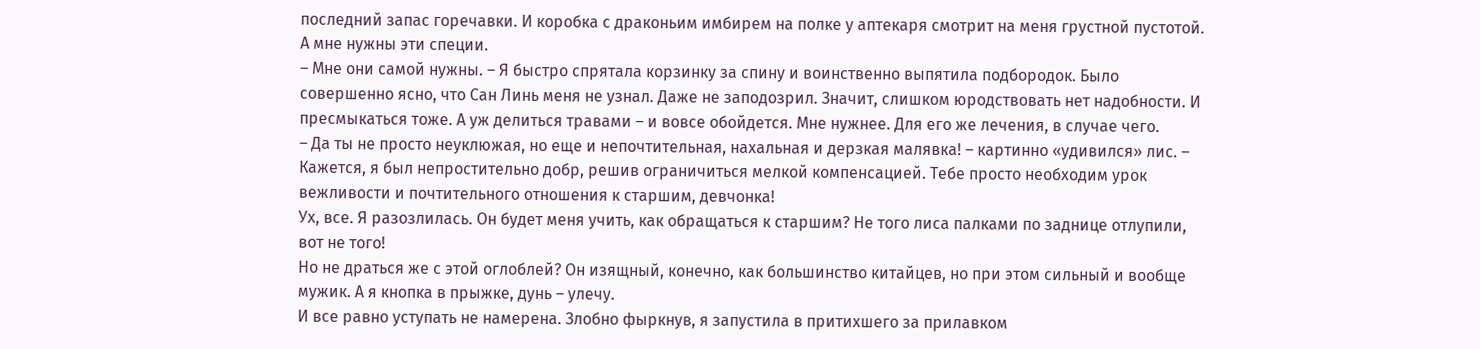последний запас горечавки. И коробка с драконьим имбирем на полке у аптекаря смотрит на меня грустной пустотой. А мне нужны эти специи.
– Мне они самой нужны. – Я быстро спрятала корзинку за спину и воинственно выпятила подбородок. Было совершенно ясно, что Сан Линь меня не узнал. Даже не заподозрил. Значит, слишком юродствовать нет надобности. И пресмыкаться тоже. А уж делиться травами – и вовсе обойдется. Мне нужнее. Для его же лечения, в случае чего.
– Да ты не просто неуклюжая, но еще и непочтительная, нахальная и дерзкая малявка! – картинно «удивился» лис. – Кажется, я был непростительно добр, решив ограничиться мелкой компенсацией. Тебе просто необходим урок вежливости и почтительного отношения к старшим, девчонка!
Ух, все. Я разозлилась. Он будет меня учить, как обращаться к старшим? Не того лиса палками по заднице отлупили, вот не того!
Но не драться же с этой оглоблей? Он изящный, конечно, как большинство китайцев, но при этом сильный и вообще мужик. А я кнопка в прыжке, дунь – улечу.
И все равно уступать не намерена. Злобно фыркнув, я запустила в притихшего за прилавком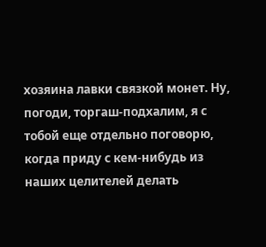хозяина лавки связкой монет. Ну, погоди, торгаш-подхалим, я с тобой еще отдельно поговорю, когда приду с кем-нибудь из наших целителей делать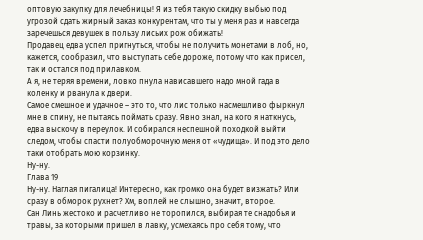оптовую закупку для лечебницы! Я из тебя такую скидку выбью под угрозой сдать жирный заказ конкурентам, что ты у меня раз и навсегда заречешься девушек в пользу лисьих рож обижать!
Продавец едва успел пригнуться, чтобы не получить монетами в лоб, но, кажется, сообразил, что выступать себе дороже, потому что как присел, так и остался под прилавком.
А я, не теряя времени, ловко пнула нависавшего надо мной гада в коленку и рванула к двери.
Самое смешное и удачное – это то, что лис только насмешливо фыркнул мне в спину, не пытаясь поймать сразу. Явно знал, на кого я наткнусь, едва выскочу в переулок. И собирался неспешной походкой выйти следом, чтобы спасти полуобморочную меня от «чудища». И под это дело таки отобрать мою корзинку.
Ну-ну.
Глава 19
Ну-ну. Наглая пигалица! Интересно, как громко она будет визжать? Или сразу в обморок рухнет? Хм, воплей не слышно, значит, второе.
Сан Линь жестоко и расчетливо не торопился, выбирая те снадобья и травы, за которыми пришел в лавку, усмехаясь про себя тому, что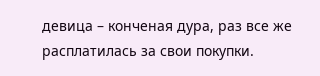девица – конченая дура, раз все же расплатилась за свои покупки.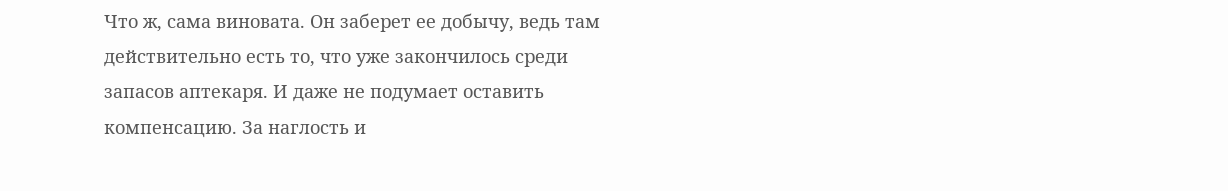Что ж, сама виновата. Он заберет ее добычу, ведь там действительно есть то, что уже закончилось среди запасов аптекаря. И даже не подумает оставить компенсацию. За наглость и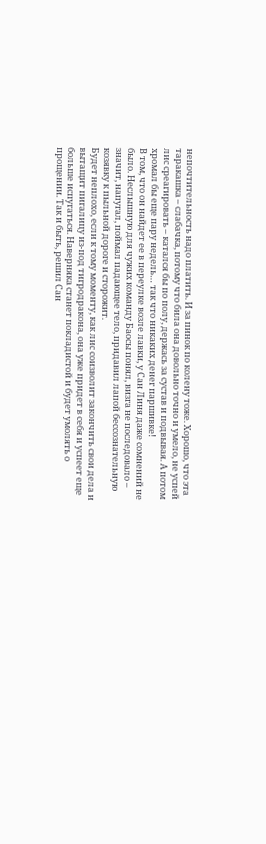непочтительность надо платить. И за пинок по колену тоже. Хорошо, что эта таракашка – слабачка, потому что била она довольно точно и умело, не успей лис среагировать – катался бы по полу, держась за сустав и подвывая. А потом хромал бы еще пару недель… так что никаких денег паршивке!
В том, что он найдет ее в переулке возле лавки, у Сан Линя даже сомнений не было. Неслышную для чужих команду Баосы понял, визга не последовало – значит, напугал, поймал падающее тело, придавил лапой бессознательную козявку к пыльной дороге и сторожит.
Будет неплохо, если к тому моменту, как лис соизволит закончить свои дела и вытащит пигалицу из-под тигродракона, она уже придет в себя и успеет еще больше испугаться. Наверняка станет покладистой и будет умолять о прощении. Так и быть, решил Сан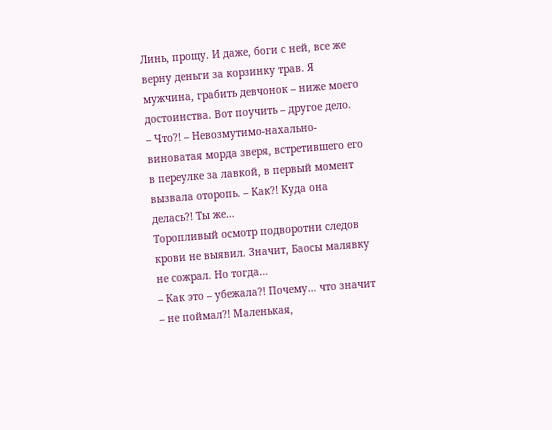Линь, прощу. И даже, боги с ней, все же верну деньги за корзинку трав. Я мужчина, грабить девчонок – ниже моего достоинства. Вот поучить – другое дело.
– Что?! – Невозмутимо-нахально-виноватая морда зверя, встретившего его в переулке за лавкой, в первый момент вызвала оторопь. – Как?! Куда она делась?! Ты же…
Торопливый осмотр подворотни следов крови не выявил. Значит, Баосы малявку не сожрал. Но тогда…
– Как это – убежала?! Почему… что значит – не поймал?! Маленькая,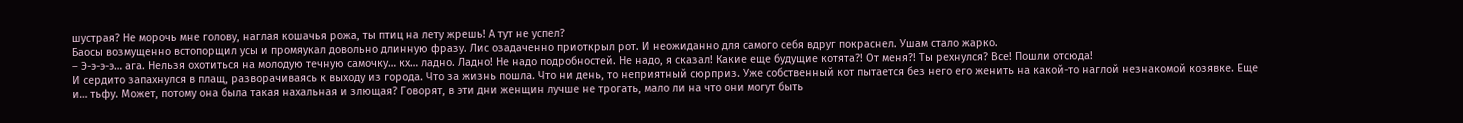шустрая? Не морочь мне голову, наглая кошачья рожа, ты птиц на лету жрешь! А тут не успел?
Баосы возмущенно встопорщил усы и промяукал довольно длинную фразу. Лис озадаченно приоткрыл рот. И неожиданно для самого себя вдруг покраснел. Ушам стало жарко.
– Э-э-э-э… ага. Нельзя охотиться на молодую течную самочку… кх… ладно. Ладно! Не надо подробностей. Не надо, я сказал! Какие еще будущие котята?! От меня?! Ты рехнулся? Все! Пошли отсюда!
И сердито запахнулся в плащ, разворачиваясь к выходу из города. Что за жизнь пошла. Что ни день, то неприятный сюрприз. Уже собственный кот пытается без него его женить на какой-то наглой незнакомой козявке. Еще и… тьфу. Может, потому она была такая нахальная и злющая? Говорят, в эти дни женщин лучше не трогать, мало ли на что они могут быть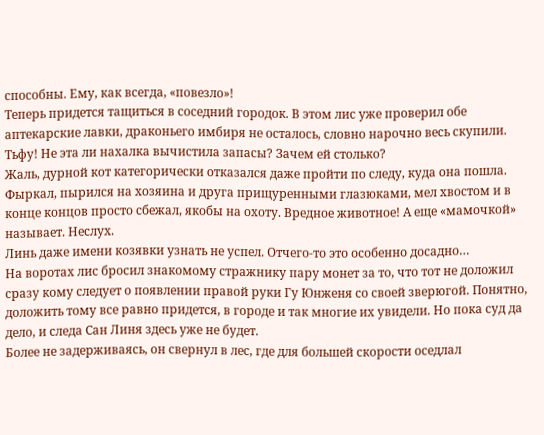способны. Ему, как всегда, «повезло»!
Теперь придется тащиться в соседний городок. В этом лис уже проверил обе аптекарские лавки, драконьего имбиря не осталось, словно нарочно весь скупили. Тьфу! Не эта ли нахалка вычистила запасы? Зачем ей столько?
Жаль, дурной кот категорически отказался даже пройти по следу, куда она пошла. Фыркал, пырился на хозяина и друга прищуренными глазюками, мел хвостом и в конце концов просто сбежал, якобы на охоту. Вредное животное! А еще «мамочкой» называет. Неслух.
Линь даже имени козявки узнать не успел. Отчего-то это особенно досадно…
На воротах лис бросил знакомому стражнику пару монет за то, что тот не доложил сразу кому следует о появлении правой руки Гу Юнженя со своей зверюгой. Понятно, доложить тому все равно придется, в городе и так многие их увидели. Но пока суд да дело, и следа Сан Линя здесь уже не будет.
Более не задерживаясь, он свернул в лес, где для большей скорости оседлал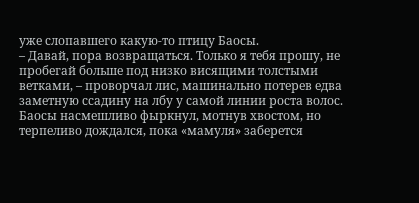уже слопавшего какую-то птицу Баосы.
– Давай, пора возвращаться. Только я тебя прошу, не пробегай больше под низко висящими толстыми ветками, – проворчал лис, машинально потерев едва заметную ссадину на лбу у самой линии роста волос.
Баосы насмешливо фыркнул, мотнув хвостом, но терпеливо дождался, пока «мамуля» заберется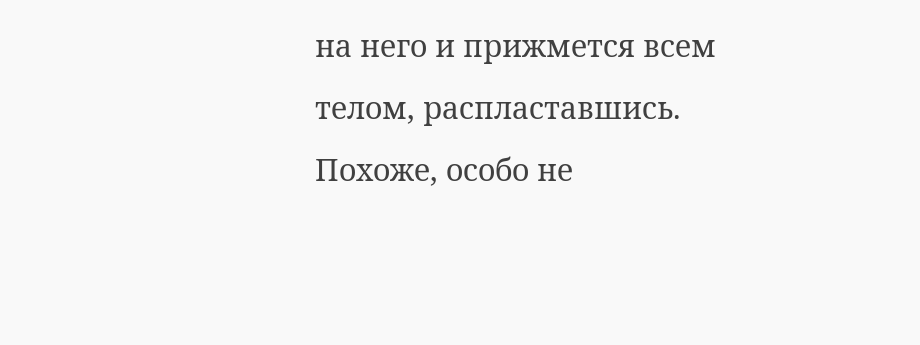на него и прижмется всем телом, распластавшись. Похоже, особо не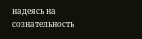надеясь на сознательность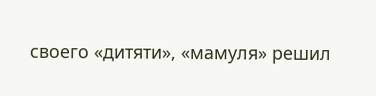своего «дитяти», «мамуля» решил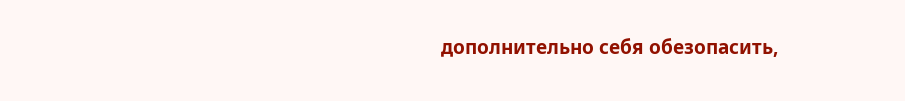дополнительно себя обезопасить,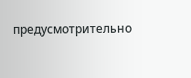предусмотрительно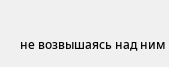не возвышаясь над ним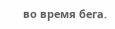во время бега.